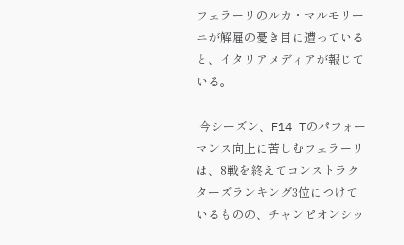フェラーリのルカ・マルモリーニが解雇の憂き目に遭っていると、イタリアメディアが報じている。

 今シーズン、F14 Tのパフォーマンス向上に苦しむフェラーリは、8戦を終えてコンストラクターズランキング3位につけているものの、チャンピオンシッ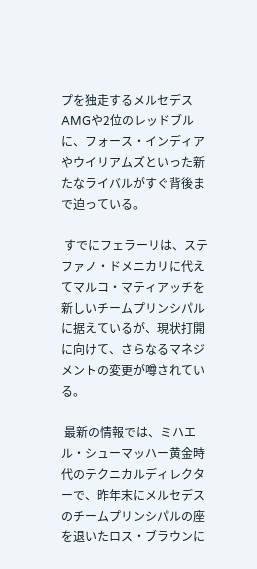プを独走するメルセデスAMGや2位のレッドブルに、フォース・インディアやウイリアムズといった新たなライバルがすぐ背後まで迫っている。

 すでにフェラーリは、ステファノ・ドメニカリに代えてマルコ・マティアッチを新しいチームプリンシパルに据えているが、現状打開に向けて、さらなるマネジメントの変更が噂されている。

 最新の情報では、ミハエル・シューマッハー黄金時代のテクニカルディレクターで、昨年末にメルセデスのチームプリンシパルの座を退いたロス・ブラウンに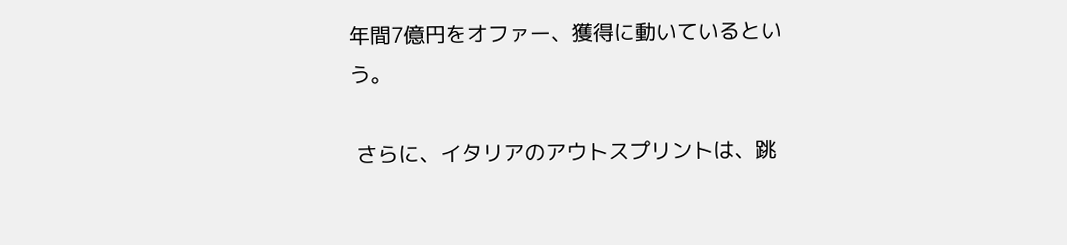年間7億円をオファー、獲得に動いているという。

 さらに、イタリアのアウトスプリントは、跳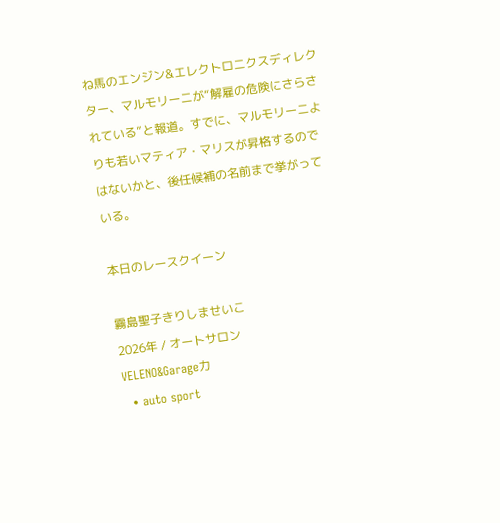ね馬のエンジン&エレクトロニクスディレクター、マルモリーニが“解雇の危険にさらされている”と報道。すでに、マルモリーニよりも若いマティア・マリスが昇格するのではないかと、後任候補の名前まで挙がっている。

本日のレースクイーン

霧島聖子きりしませいこ
2026年 / オートサロン
VELENO&Garage力
  • auto sport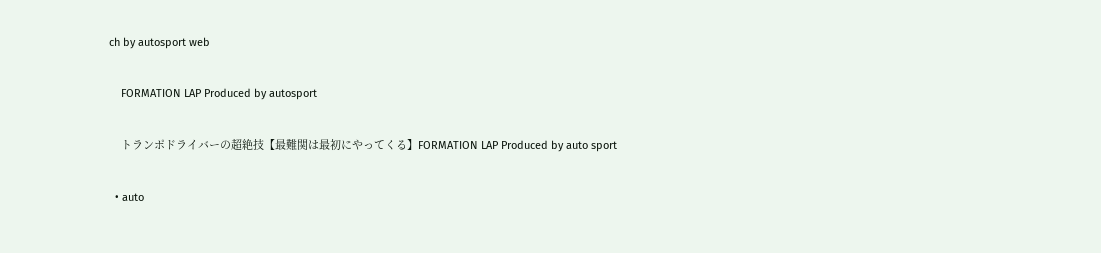ch by autosport web

    FORMATION LAP Produced by autosport

    トランポドライバーの超絶技【最難関は最初にやってくる】FORMATION LAP Produced by auto sport

  • auto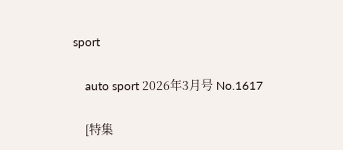sport

    auto sport 2026年3月号 No.1617

    [特集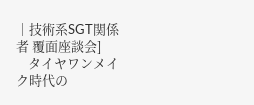│技術系SGT関係者 覆面座談会]
    タイヤワンメイク時代の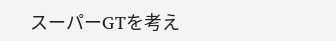スーパーGTを考え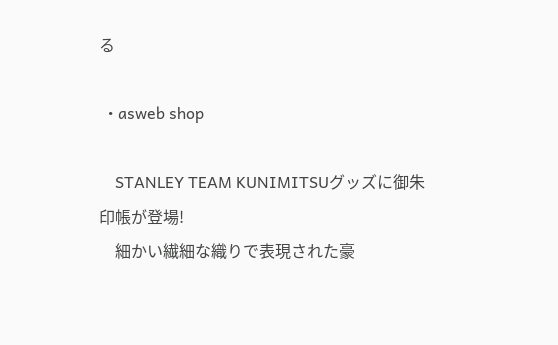る

  • asweb shop

    STANLEY TEAM KUNIMITSUグッズに御朱印帳が登場!
    細かい繊細な織りで表現された豪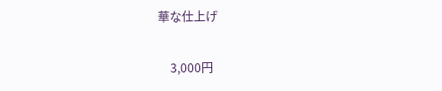華な仕上げ

    3,000円